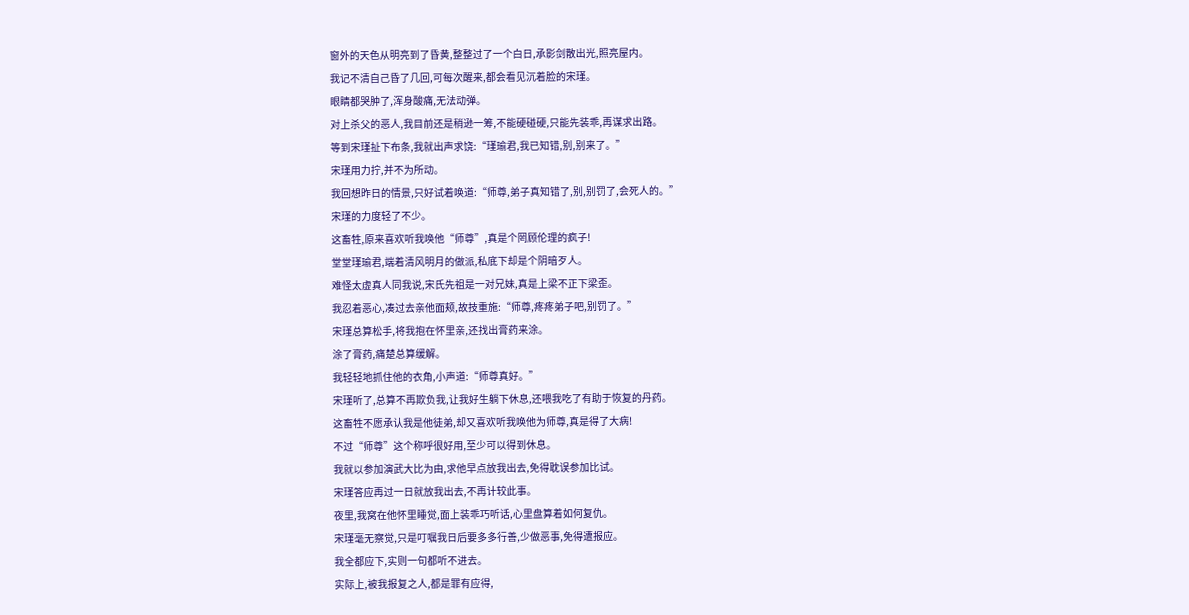窗外的天色从明亮到了昏黄,整整过了一个白日,承影剑散出光,照亮屋内。
我记不清自己昏了几回,可每次醒来,都会看见沉着脸的宋瑾。
眼睛都哭肿了,浑身酸痛,无法动弹。
对上杀父的恶人,我目前还是稍逊一筹,不能硬碰硬,只能先装乖,再谋求出路。
等到宋瑾扯下布条,我就出声求饶:“瑾瑜君,我已知错,别,别来了。”
宋瑾用力拧,并不为所动。
我回想昨日的情景,只好试着唤道:“师尊,弟子真知错了,别,别罚了,会死人的。”
宋瑾的力度轻了不少。
这畜牲,原来喜欢听我唤他“师尊”,真是个罔顾伦理的疯子!
堂堂瑾瑜君,端着清风明月的做派,私底下却是个阴暗歹人。
难怪太虚真人同我说,宋氏先祖是一对兄妹,真是上梁不正下梁歪。
我忍着恶心,凑过去亲他面颊,故技重施:“师尊,疼疼弟子吧,别罚了。”
宋瑾总算松手,将我抱在怀里亲,还找出膏药来涂。
涂了膏药,痛楚总算缓解。
我轻轻地抓住他的衣角,小声道:“师尊真好。”
宋瑾听了,总算不再欺负我,让我好生躺下休息,还喂我吃了有助于恢复的丹药。
这畜牲不愿承认我是他徒弟,却又喜欢听我唤他为师尊,真是得了大病!
不过“师尊”这个称呼很好用,至少可以得到休息。
我就以参加演武大比为由,求他早点放我出去,免得耽误参加比试。
宋瑾答应再过一日就放我出去,不再计较此事。
夜里,我窝在他怀里睡觉,面上装乖巧听话,心里盘算着如何复仇。
宋瑾毫无察觉,只是叮嘱我日后要多多行善,少做恶事,免得遭报应。
我全都应下,实则一句都听不进去。
实际上,被我报复之人,都是罪有应得,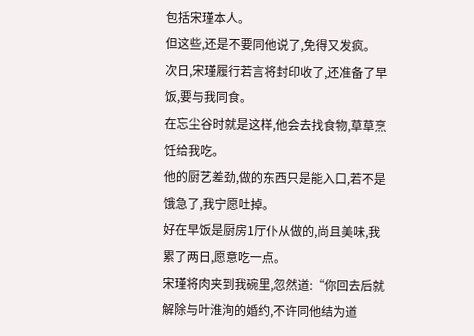包括宋瑾本人。
但这些,还是不要同他说了,免得又发疯。
次日,宋瑾履行若言将封印收了,还准备了早饭,要与我同食。
在忘尘谷时就是这样,他会去找食物,草草烹饪给我吃。
他的厨艺差劲,做的东西只是能入口,若不是饿急了,我宁愿吐掉。
好在早饭是厨房1厅仆从做的,尚且美味,我累了两日,愿意吃一点。
宋瑾将肉夹到我碗里,忽然道:“你回去后就解除与叶淮洵的婚约,不许同他结为道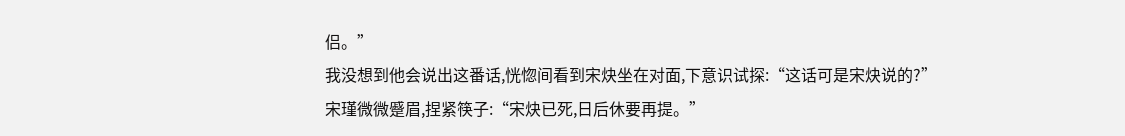侣。”
我没想到他会说出这番话,恍惚间看到宋炔坐在对面,下意识试探:“这话可是宋炔说的?”
宋瑾微微蹙眉,捏紧筷子:“宋炔已死,日后休要再提。”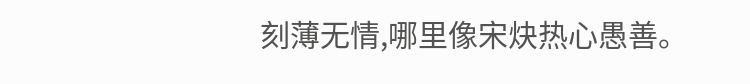刻薄无情,哪里像宋炔热心愚善。